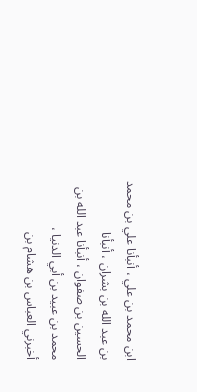ابن محمد بن علي ، أنبأنا علي بن محمد بن عبد الله بن بشران ، أنبأنا
الحسين بن صفوان ، أنبأنا عبد الله بن محمد بن عبيد بن أبي الدنيا ،
أخبرني العباس بن هشام بن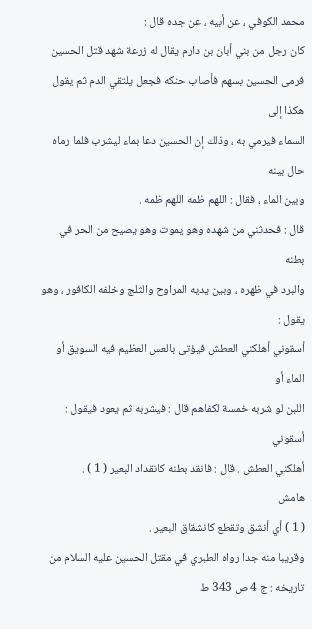محمد الكوفي ، عن أبيه ، عن جده قال :
كان رجل من بني أبان بن دارم يقال له زرعة شهد قتل الحسين
فرمى الحسين بسهم فأصاب حنكه فجعل يلتقي الدم ثم يقول هكذا إلى
السماء فيرمي به ، وذلك إن الحسين دعا بماء ليشرب فلما رماه حال بينه
وبين الماء ، فقال : اللهم ظمه اللهم ظمه .
قال : فحدثني من شهده وهو يموت وهو يصيح من الحر في بطنه
والبرد في ظهره ، وبين يديه المراوح والثلج وخلفه الكافور ، وهو يقول :
أسقوني أهلكني العطش فيؤتى بالعس العظيم فيه السويق أو الماء أو
اللبن لو شربه خمسة لكفاهم قال : فيشربه ثم يعود فيقول : أسقوني
أهلكني العطش . قال : فانقد بطنه كانقداد البعير ( 1 ) .
هامش
( 1 ) أي أنشق وتقطع كانشقاق البعير .
وقريبا منه جدا رواه الطبري في مقتل الحسين عليه السلام من تاريخه : ج 4 ص 343 ط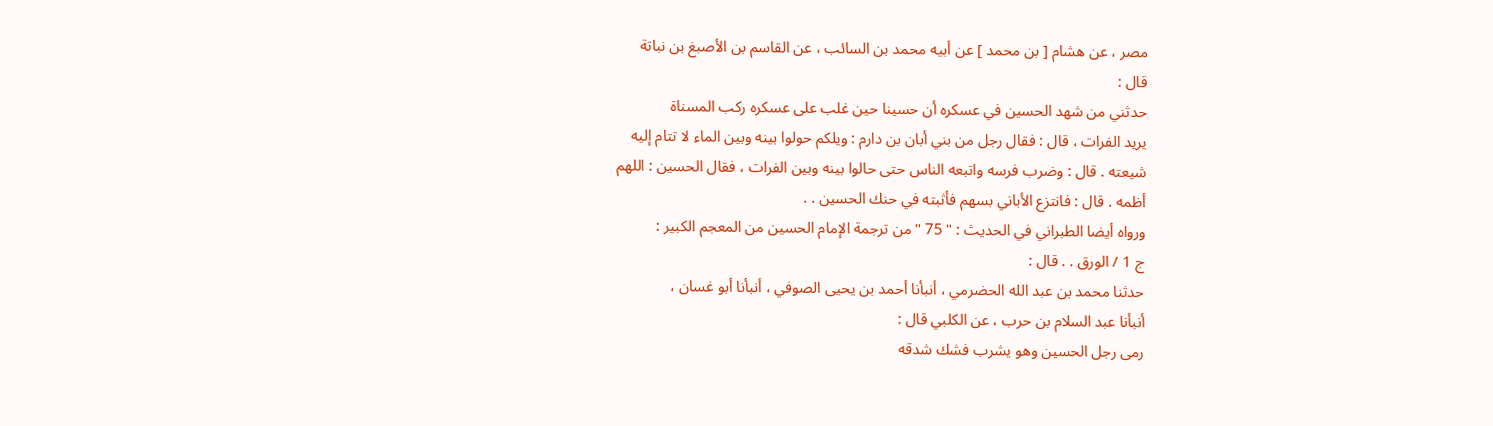مصر ، عن هشام [ بن محمد ] عن أبيه محمد بن السائب ، عن القاسم بن الأصبغ بن نباتة
قال :
حدثني من شهد الحسين في عسكره أن حسينا حين غلب على عسكره ركب المسناة
يريد الفرات ، قال : فقال رجل من بني أبان بن دارم : ويلكم حولوا بينه وبين الماء لا تتام إليه
شيعته . قال : وضرب فرسه واتبعه الناس حتى حالوا بينه وبين الفرات ، فقال الحسين : اللهم
أظمه . قال : فانتزع الأباني بسهم فأثبته في حنك الحسين . .
ورواه أيضا الطبراني في الحديث : " 75 " من ترجمة الإمام الحسين من المعجم الكبير :
ج 1 / الورق . . قال :
حدثنا محمد بن عبد الله الحضرمي ، أنبأنا أحمد بن يحيى الصوفي ، أنبأنا أبو غسان ،
أنبأنا عبد السلام بن حرب ، عن الكلبي قال :
رمى رجل الحسين وهو يشرب فشك شدقه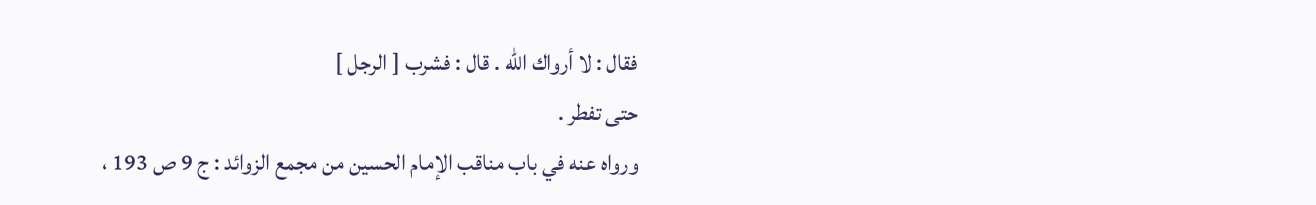فقال : لا أرواك الله . قال : فشرب [ الرجل ]
حتى تفطر .
ورواه عنه في باب مناقب الإمام الحسين من مجمع الزوائد : ج 9 ص 193 ،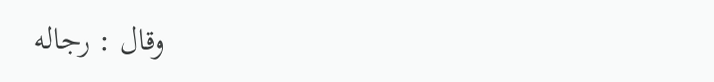وقال : رجاله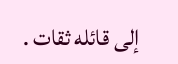إلى قائله ثقات .